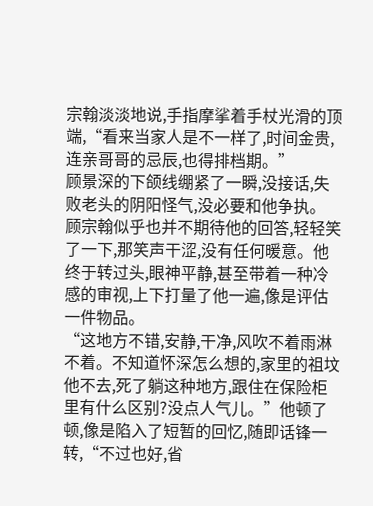宗翰淡淡地说,手指摩挲着手杖光滑的顶端,“看来当家人是不一样了,时间金贵,连亲哥哥的忌辰,也得排档期。”
顾景深的下颌线绷紧了一瞬,没接话,失败老头的阴阳怪气,没必要和他争执。
顾宗翰似乎也并不期待他的回答,轻轻笑了一下,那笑声干涩,没有任何暖意。他终于转过头,眼神平静,甚至带着一种冷感的审视,上下打量了他一遍,像是评估一件物品。
“这地方不错,安静,干净,风吹不着雨淋不着。不知道怀深怎么想的,家里的祖坟他不去,死了躺这种地方,跟住在保险柜里有什么区别?没点人气儿。”他顿了顿,像是陷入了短暂的回忆,随即话锋一转,“不过也好,省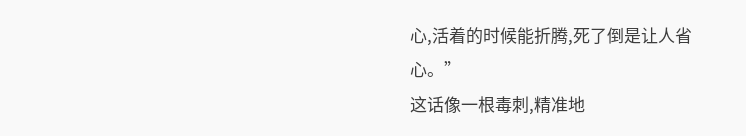心,活着的时候能折腾,死了倒是让人省心。”
这话像一根毒刺,精准地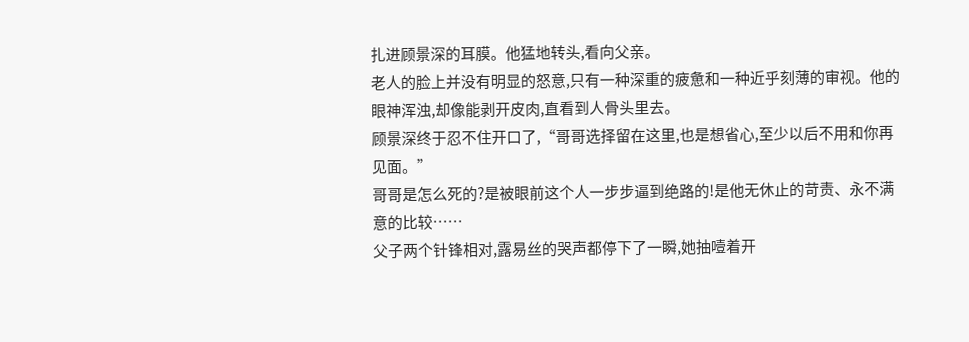扎进顾景深的耳膜。他猛地转头,看向父亲。
老人的脸上并没有明显的怒意,只有一种深重的疲惫和一种近乎刻薄的审视。他的眼神浑浊,却像能剥开皮肉,直看到人骨头里去。
顾景深终于忍不住开口了,“哥哥选择留在这里,也是想省心,至少以后不用和你再见面。”
哥哥是怎么死的?是被眼前这个人一步步逼到绝路的!是他无休止的苛责、永不满意的比较……
父子两个针锋相对,露易丝的哭声都停下了一瞬,她抽噎着开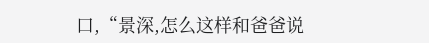口,“景深,怎么这样和爸爸说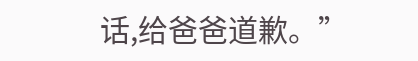话,给爸爸道歉。”